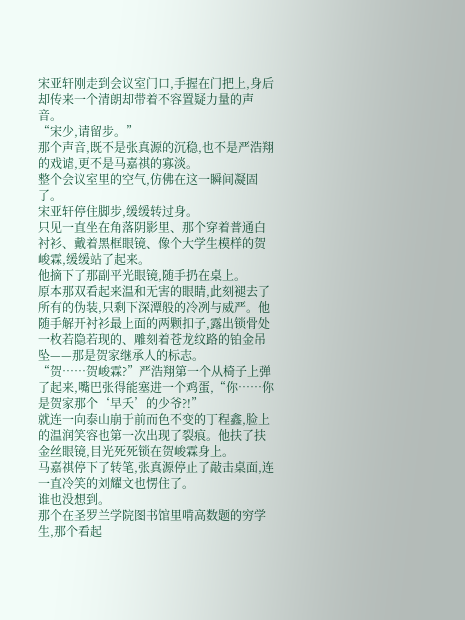宋亚轩刚走到会议室门口,手握在门把上,身后却传来一个清朗却带着不容置疑力量的声音。
“宋少,请留步。”
那个声音,既不是张真源的沉稳,也不是严浩翔的戏谑,更不是马嘉祺的寡淡。
整个会议室里的空气,仿佛在这一瞬间凝固了。
宋亚轩停住脚步,缓缓转过身。
只见一直坐在角落阴影里、那个穿着普通白衬衫、戴着黑框眼镜、像个大学生模样的贺峻霖,缓缓站了起来。
他摘下了那副平光眼镜,随手扔在桌上。
原本那双看起来温和无害的眼睛,此刻褪去了所有的伪装,只剩下深潭般的冷冽与威严。他随手解开衬衫最上面的两颗扣子,露出锁骨处一枚若隐若现的、雕刻着苍龙纹路的铂金吊坠——那是贺家继承人的标志。
“贺……贺峻霖?”严浩翔第一个从椅子上弹了起来,嘴巴张得能塞进一个鸡蛋,“你……你是贺家那个‘早夭’的少爷?!”
就连一向泰山崩于前而色不变的丁程鑫,脸上的温润笑容也第一次出现了裂痕。他扶了扶金丝眼镜,目光死死锁在贺峻霖身上。
马嘉祺停下了转笔,张真源停止了敲击桌面,连一直冷笑的刘耀文也愣住了。
谁也没想到。
那个在圣罗兰学院图书馆里啃高数题的穷学生,那个看起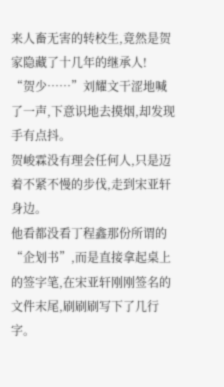来人畜无害的转校生,竟然是贺家隐藏了十几年的继承人!
“贺少……”刘耀文干涩地喊了一声,下意识地去摸烟,却发现手有点抖。
贺峻霖没有理会任何人,只是迈着不紧不慢的步伐,走到宋亚轩身边。
他看都没看丁程鑫那份所谓的“企划书”,而是直接拿起桌上的签字笔,在宋亚轩刚刚签名的文件末尾,刷刷刷写下了几行字。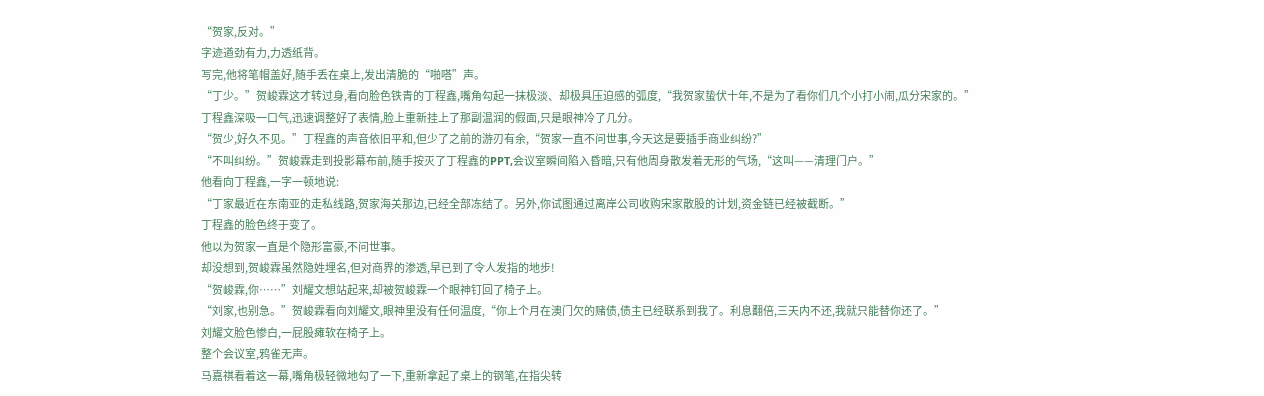“贺家,反对。”
字迹遒劲有力,力透纸背。
写完,他将笔帽盖好,随手丢在桌上,发出清脆的“啪嗒”声。
“丁少。”贺峻霖这才转过身,看向脸色铁青的丁程鑫,嘴角勾起一抹极淡、却极具压迫感的弧度,“我贺家蛰伏十年,不是为了看你们几个小打小闹,瓜分宋家的。”
丁程鑫深吸一口气,迅速调整好了表情,脸上重新挂上了那副温润的假面,只是眼神冷了几分。
“贺少,好久不见。”丁程鑫的声音依旧平和,但少了之前的游刃有余,“贺家一直不问世事,今天这是要插手商业纠纷?”
“不叫纠纷。”贺峻霖走到投影幕布前,随手按灭了丁程鑫的PPT,会议室瞬间陷入昏暗,只有他周身散发着无形的气场,“这叫——清理门户。”
他看向丁程鑫,一字一顿地说:
“丁家最近在东南亚的走私线路,贺家海关那边,已经全部冻结了。另外,你试图通过离岸公司收购宋家散股的计划,资金链已经被截断。”
丁程鑫的脸色终于变了。
他以为贺家一直是个隐形富豪,不问世事。
却没想到,贺峻霖虽然隐姓埋名,但对商界的渗透,早已到了令人发指的地步!
“贺峻霖,你……”刘耀文想站起来,却被贺峻霖一个眼神钉回了椅子上。
“刘家,也别急。”贺峻霖看向刘耀文,眼神里没有任何温度,“你上个月在澳门欠的赌债,债主已经联系到我了。利息翻倍,三天内不还,我就只能替你还了。”
刘耀文脸色惨白,一屁股瘫软在椅子上。
整个会议室,鸦雀无声。
马嘉祺看着这一幕,嘴角极轻微地勾了一下,重新拿起了桌上的钢笔,在指尖转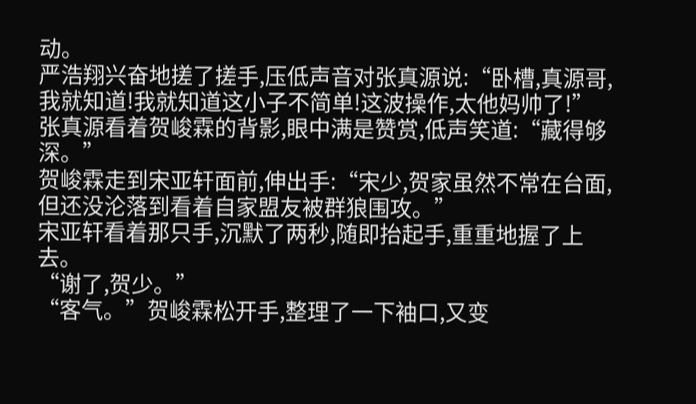动。
严浩翔兴奋地搓了搓手,压低声音对张真源说:“卧槽,真源哥,我就知道!我就知道这小子不简单!这波操作,太他妈帅了!”
张真源看着贺峻霖的背影,眼中满是赞赏,低声笑道:“藏得够深。”
贺峻霖走到宋亚轩面前,伸出手:“宋少,贺家虽然不常在台面,但还没沦落到看着自家盟友被群狼围攻。”
宋亚轩看着那只手,沉默了两秒,随即抬起手,重重地握了上去。
“谢了,贺少。”
“客气。”贺峻霖松开手,整理了一下袖口,又变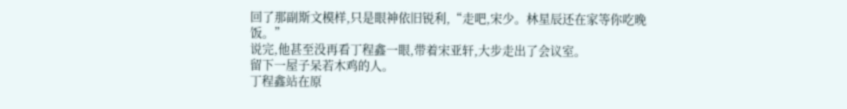回了那副斯文模样,只是眼神依旧锐利,“走吧,宋少。林星辰还在家等你吃晚饭。”
说完,他甚至没再看丁程鑫一眼,带着宋亚轩,大步走出了会议室。
留下一屋子呆若木鸡的人。
丁程鑫站在原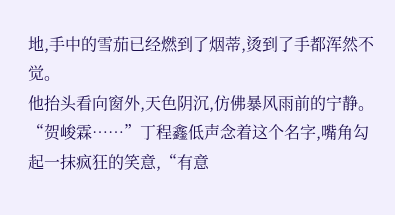地,手中的雪茄已经燃到了烟蒂,烫到了手都浑然不觉。
他抬头看向窗外,天色阴沉,仿佛暴风雨前的宁静。
“贺峻霖……”丁程鑫低声念着这个名字,嘴角勾起一抹疯狂的笑意,“有意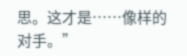思。这才是……像样的对手。”